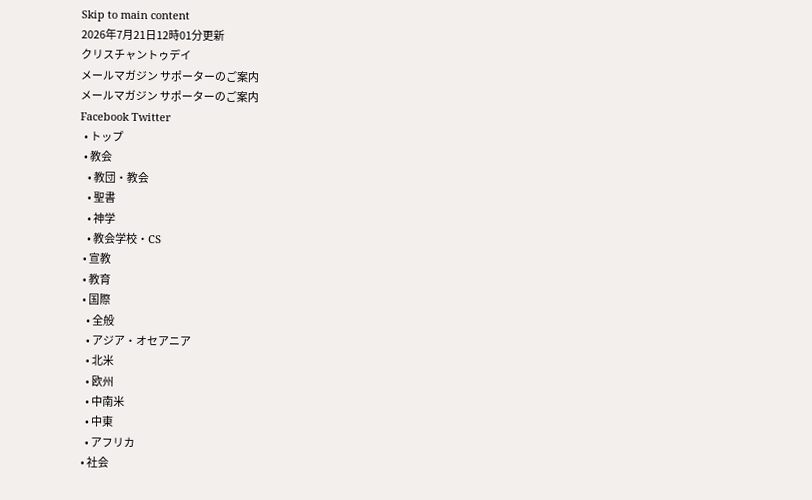Skip to main content
2026年7月21日12時01分更新
クリスチャントゥデイ
メールマガジン サポーターのご案内
メールマガジン サポーターのご案内
Facebook Twitter
  • トップ
  • 教会
    • 教団・教会
    • 聖書
    • 神学
    • 教会学校・CS
  • 宣教
  • 教育
  • 国際
    • 全般
    • アジア・オセアニア
    • 北米
    • 欧州
    • 中南米
    • 中東
    • アフリカ
  • 社会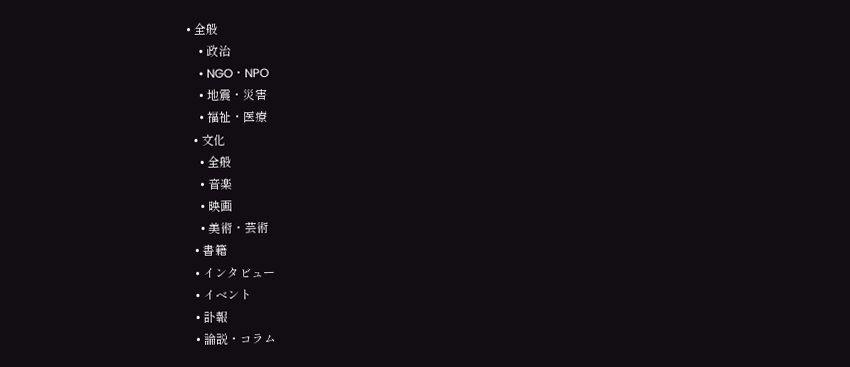• 全般
    • 政治
    • NGO・NPO
    • 地震・災害
    • 福祉・医療
  • 文化
    • 全般
    • 音楽
    • 映画
    • 美術・芸術
  • 書籍
  • インタビュー
  • イベント
  • 訃報
  • 論説・コラム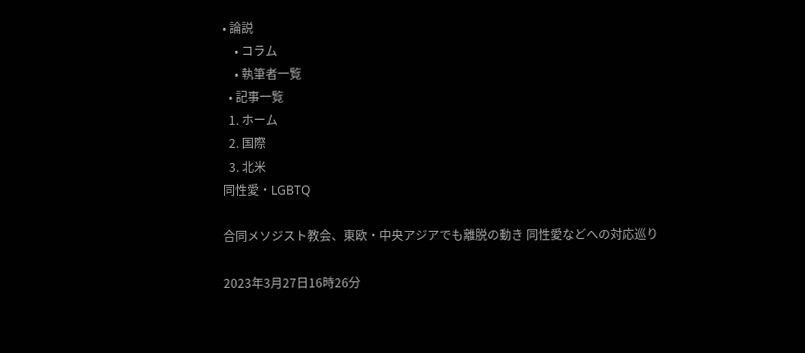• 論説
    • コラム
    • 執筆者一覧
  • 記事一覧
  1. ホーム
  2. 国際
  3. 北米
同性愛・LGBTQ

合同メソジスト教会、東欧・中央アジアでも離脱の動き 同性愛などへの対応巡り

2023年3月27日16時26分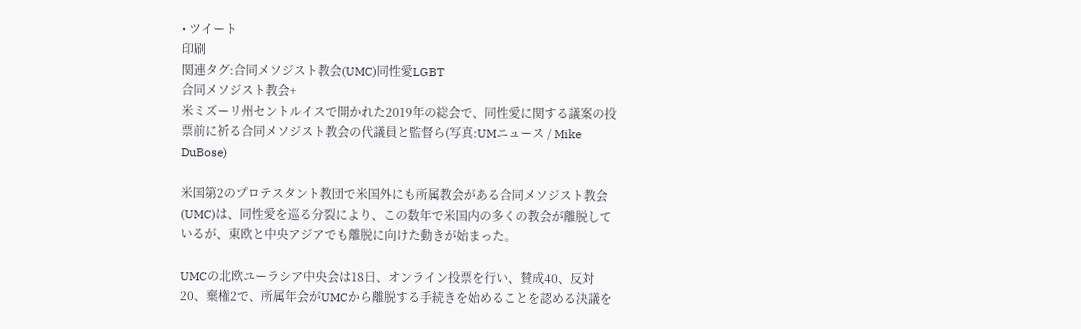• ツイート
印刷
関連タグ:合同メソジスト教会(UMC)同性愛LGBT
合同メソジスト教会+
米ミズーリ州セントルイスで開かれた2019年の総会で、同性愛に関する議案の投票前に祈る合同メソジスト教会の代議員と監督ら(写真:UMニュース / Mike DuBose)

米国第2のプロテスタント教団で米国外にも所属教会がある合同メソジスト教会(UMC)は、同性愛を巡る分裂により、この数年で米国内の多くの教会が離脱しているが、東欧と中央アジアでも離脱に向けた動きが始まった。

UMCの北欧ユーラシア中央会は18日、オンライン投票を行い、賛成40、反対20、棄権2で、所属年会がUMCから離脱する手続きを始めることを認める決議を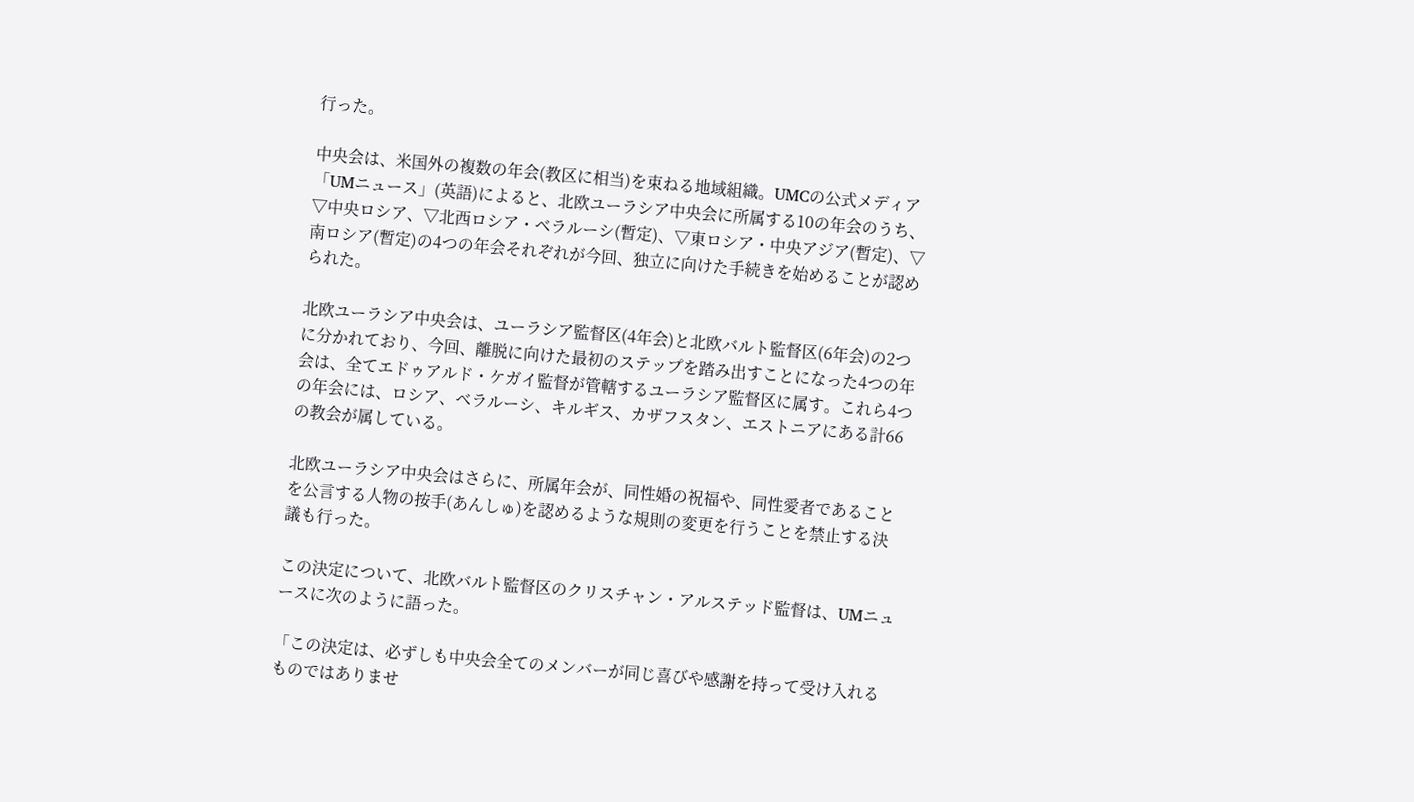行った。

中央会は、米国外の複数の年会(教区に相当)を束ねる地域組織。UMCの公式メディア「UMニュース」(英語)によると、北欧ユーラシア中央会に所属する10の年会のうち、▽中央ロシア、▽北西ロシア・ベラルーシ(暫定)、▽東ロシア・中央アジア(暫定)、▽南ロシア(暫定)の4つの年会それぞれが今回、独立に向けた手続きを始めることが認められた。

北欧ユーラシア中央会は、ユーラシア監督区(4年会)と北欧バルト監督区(6年会)の2つに分かれており、今回、離脱に向けた最初のステップを踏み出すことになった4つの年会は、全てエドゥアルド・ケガイ監督が管轄するユーラシア監督区に属す。これら4つの年会には、ロシア、ベラルーシ、キルギス、カザフスタン、エストニアにある計66の教会が属している。

北欧ユーラシア中央会はさらに、所属年会が、同性婚の祝福や、同性愛者であることを公言する人物の按手(あんしゅ)を認めるような規則の変更を行うことを禁止する決議も行った。

この決定について、北欧バルト監督区のクリスチャン・アルステッド監督は、UMニュースに次のように語った。

「この決定は、必ずしも中央会全てのメンバーが同じ喜びや感謝を持って受け入れるものではありませ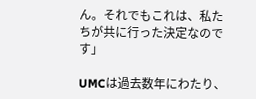ん。それでもこれは、私たちが共に行った決定なのです」

UMCは過去数年にわたり、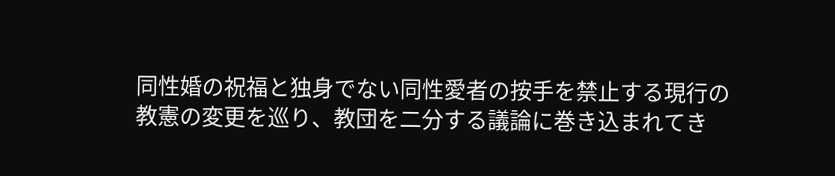同性婚の祝福と独身でない同性愛者の按手を禁止する現行の教憲の変更を巡り、教団を二分する議論に巻き込まれてき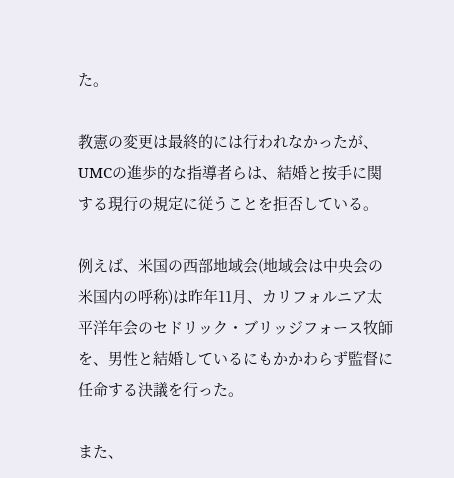た。

教憲の変更は最終的には行われなかったが、UMCの進歩的な指導者らは、結婚と按手に関する現行の規定に従うことを拒否している。

例えば、米国の西部地域会(地域会は中央会の米国内の呼称)は昨年11月、カリフォルニア太平洋年会のセドリック・ブリッジフォース牧師を、男性と結婚しているにもかかわらず監督に任命する決議を行った。

また、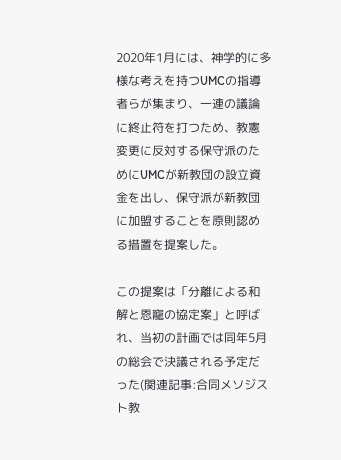2020年1月には、神学的に多様な考えを持つUMCの指導者らが集まり、一連の議論に終止符を打つため、教憲変更に反対する保守派のためにUMCが新教団の設立資金を出し、保守派が新教団に加盟することを原則認める措置を提案した。

この提案は「分離による和解と恩寵の協定案」と呼ばれ、当初の計画では同年5月の総会で決議される予定だった(関連記事:合同メソジスト教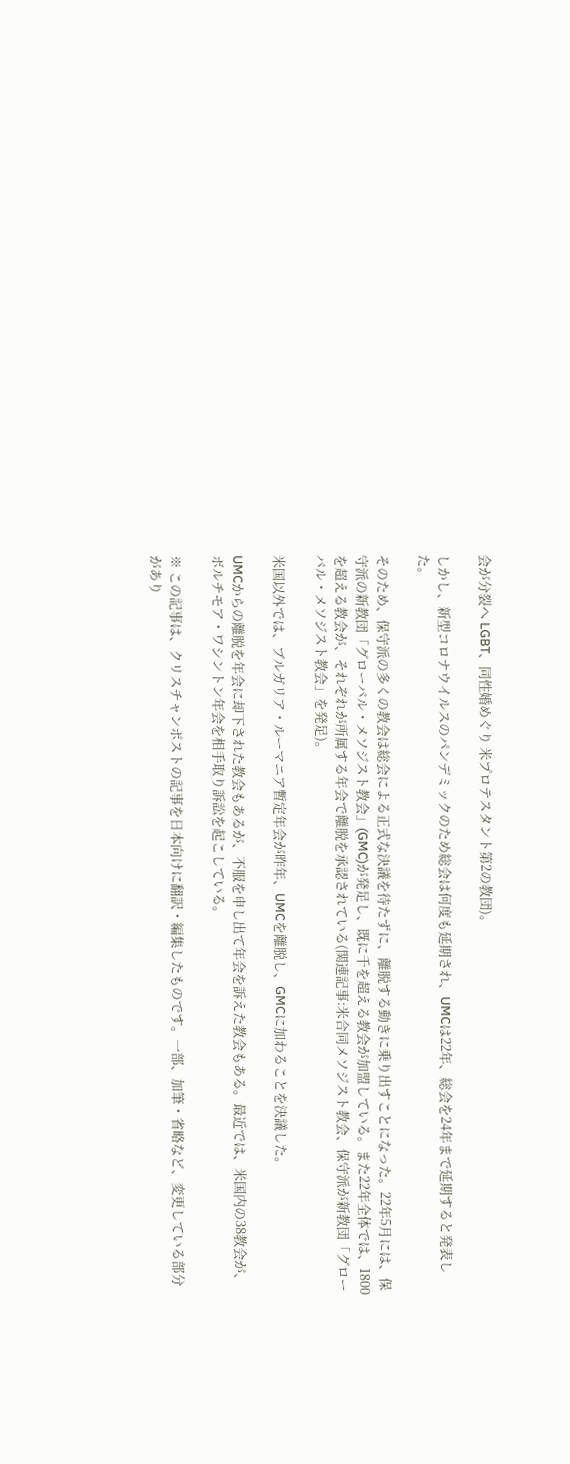会が分裂へ LGBT、同性婚めぐり 米プロテスタント第2の教団)。

しかし、新型コロナウイルスのパンデミックのため総会は何度も延期され、UMCは22年、総会を24年まで延期すると発表した。

そのため、保守派の多くの教会は総会による正式な決議を待たずに、離脱する動きに乗り出すことになった。22年5月には、保守派の新教団「グローバル・メソジスト教会」(GMC)が発足し、既に千を超える教会が加盟している。また22年全体では、1800を超える教会が、それぞれが所属する年会で離脱を承認されている(関連記事:米合同メソジスト教会、保守派が新教団「グローバル・メソジスト教会」を発足)。

米国以外では、ブルガリア・ルーマニア暫定年会が昨年、UMCを離脱し、GMCに加わることを決議した。

UMCからの離脱を年会に却下された教会もあるが、不服を申し出て年会を訴えた教会もある。最近では、米国内の38教会が、ボルチモア・ワシントン年会を相手取り訴訟を起こしている。

※ この記事は、クリスチャンポストの記事を日本向けに翻訳・編集したものです。一部、加筆・省略など、変更している部分があり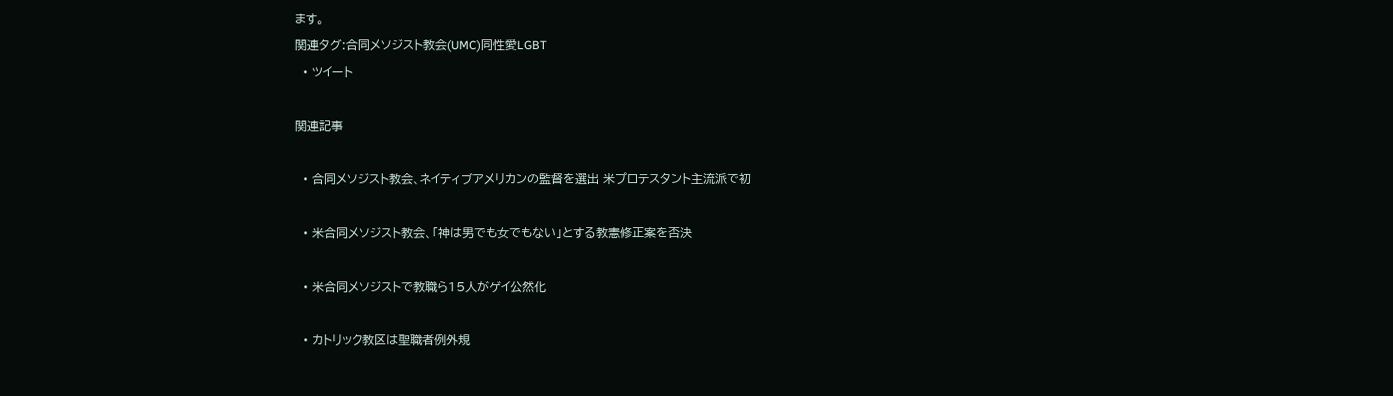ます。
関連タグ:合同メソジスト教会(UMC)同性愛LGBT
  • ツイート

関連記事

  • 合同メソジスト教会、ネイティブアメリカンの監督を選出 米プロテスタント主流派で初

  • 米合同メソジスト教会、「神は男でも女でもない」とする教憲修正案を否決

  • 米合同メソジストで教職ら15人がゲイ公然化

  • カトリック教区は聖職者例外規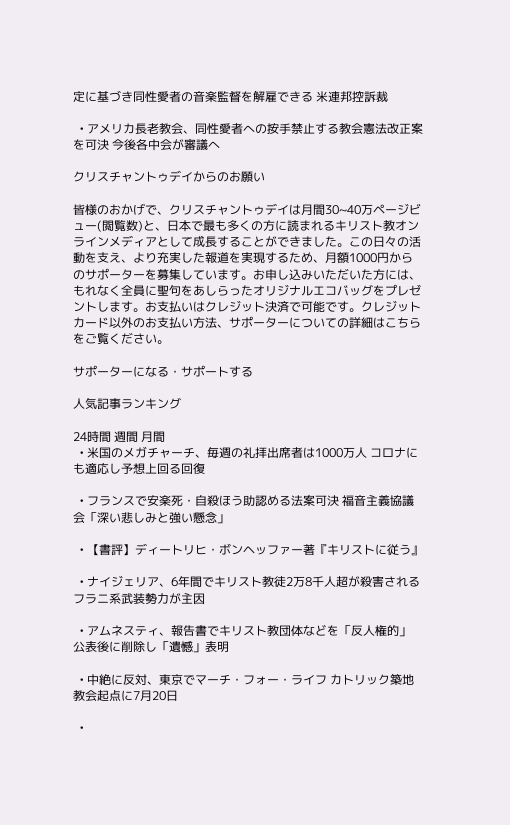定に基づき同性愛者の音楽監督を解雇できる 米連邦控訴裁

  • アメリカ長老教会、同性愛者への按手禁止する教会憲法改正案を可決 今後各中会が審議へ

クリスチャントゥデイからのお願い

皆様のおかげで、クリスチャントゥデイは月間30~40万ページビュー(閲覧数)と、日本で最も多くの方に読まれるキリスト教オンラインメディアとして成長することができました。この日々の活動を支え、より充実した報道を実現するため、月額1000円からのサポーターを募集しています。お申し込みいただいた方には、もれなく全員に聖句をあしらったオリジナルエコバッグをプレゼントします。お支払いはクレジット決済で可能です。クレジットカード以外のお支払い方法、サポーターについての詳細はこちらをご覧ください。

サポーターになる・サポートする

人気記事ランキング

24時間 週間 月間
  • 米国のメガチャーチ、毎週の礼拝出席者は1000万人 コロナにも適応し予想上回る回復

  • フランスで安楽死・自殺ほう助認める法案可決 福音主義協議会「深い悲しみと強い懸念」

  • 【書評】ディートリヒ・ボンヘッファー著『キリストに従う』

  • ナイジェリア、6年間でキリスト教徒2万8千人超が殺害される フラニ系武装勢力が主因

  • アムネスティ、報告書でキリスト教団体などを「反人権的」 公表後に削除し「遺憾」表明

  • 中絶に反対、東京でマーチ・フォー・ライフ カトリック築地教会起点に7月20日

  •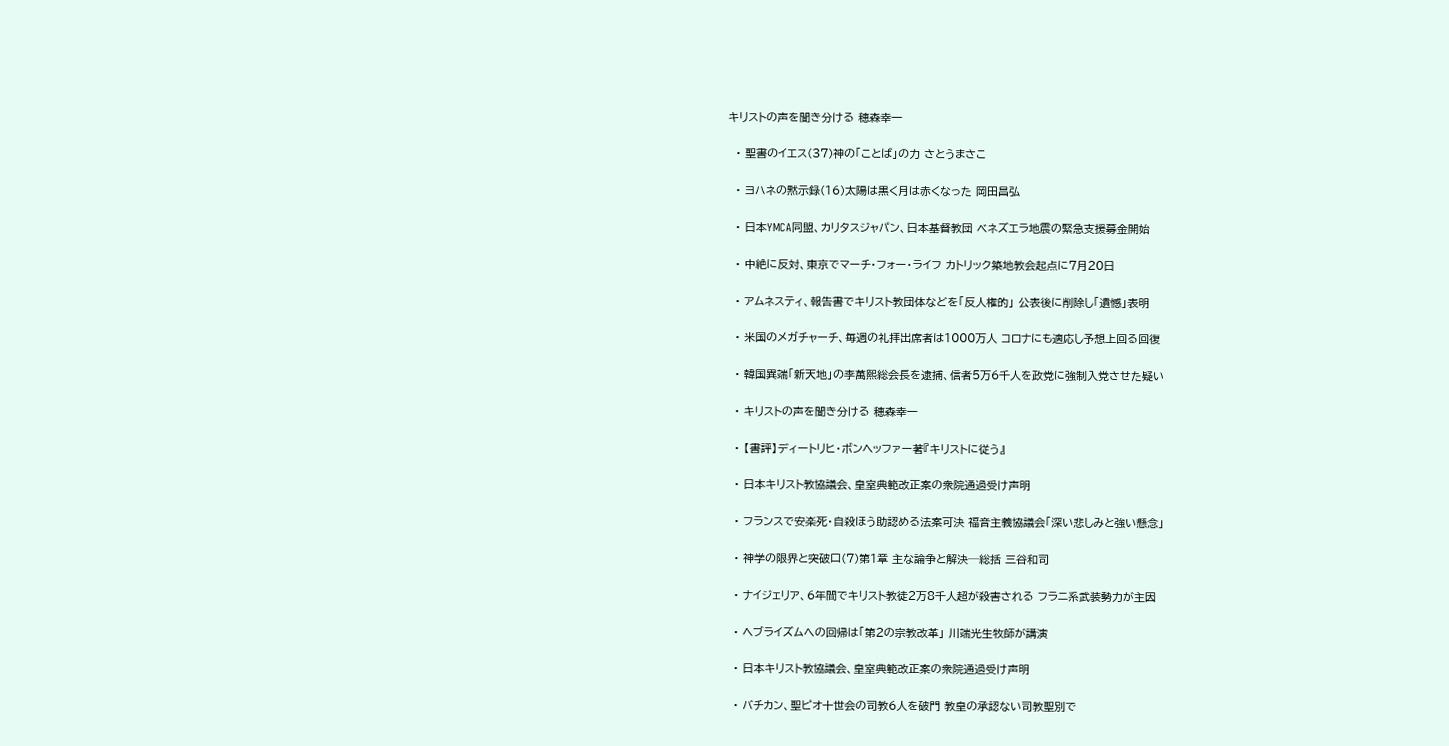キリストの声を聞き分ける 穂森幸一

  • 聖書のイエス(37)神の「ことば」の力 さとうまさこ

  • ヨハネの黙示録(16)太陽は黒く月は赤くなった 岡田昌弘

  • 日本YMCA同盟、カリタスジャパン、日本基督教団 ベネズエラ地震の緊急支援募金開始

  • 中絶に反対、東京でマーチ・フォー・ライフ カトリック築地教会起点に7月20日

  • アムネスティ、報告書でキリスト教団体などを「反人権的」 公表後に削除し「遺憾」表明

  • 米国のメガチャーチ、毎週の礼拝出席者は1000万人 コロナにも適応し予想上回る回復

  • 韓国異端「新天地」の李萬熙総会長を逮捕、信者5万6千人を政党に強制入党させた疑い

  • キリストの声を聞き分ける 穂森幸一

  • 【書評】ディートリヒ・ボンヘッファー著『キリストに従う』

  • 日本キリスト教協議会、皇室典範改正案の衆院通過受け声明

  • フランスで安楽死・自殺ほう助認める法案可決 福音主義協議会「深い悲しみと強い懸念」

  • 神学の限界と突破口(7)第1章 主な論争と解決─総括 三谷和司

  • ナイジェリア、6年間でキリスト教徒2万8千人超が殺害される フラニ系武装勢力が主因

  • ヘブライズムへの回帰は「第2の宗教改革」 川端光生牧師が講演

  • 日本キリスト教協議会、皇室典範改正案の衆院通過受け声明

  • バチカン、聖ピオ十世会の司教6人を破門 教皇の承認ない司教聖別で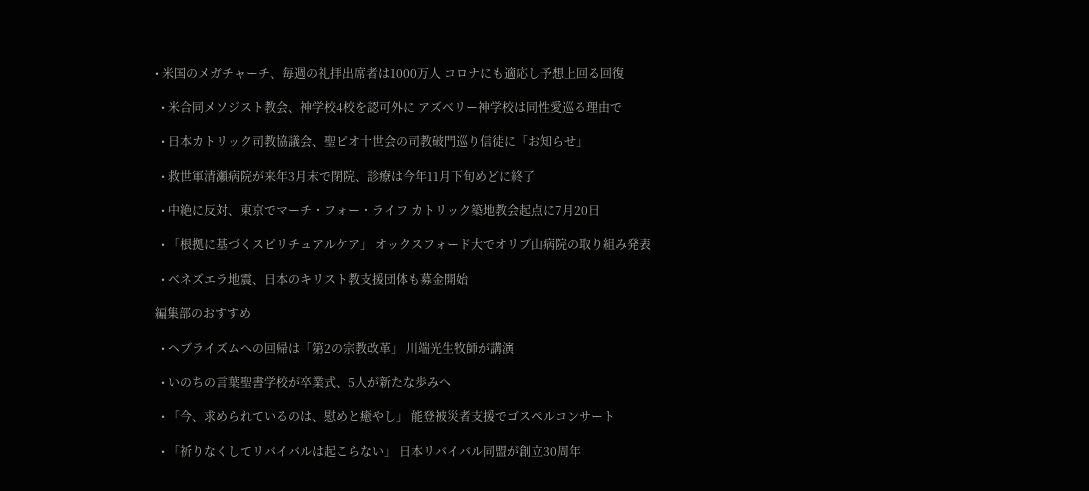• 米国のメガチャーチ、毎週の礼拝出席者は1000万人 コロナにも適応し予想上回る回復

  • 米合同メソジスト教会、神学校4校を認可外に アズベリー神学校は同性愛巡る理由で

  • 日本カトリック司教協議会、聖ピオ十世会の司教破門巡り信徒に「お知らせ」

  • 救世軍清瀬病院が来年3月末で閉院、診療は今年11月下旬めどに終了

  • 中絶に反対、東京でマーチ・フォー・ライフ カトリック築地教会起点に7月20日

  • 「根拠に基づくスピリチュアルケア」 オックスフォード大でオリブ山病院の取り組み発表

  • ベネズエラ地震、日本のキリスト教支援団体も募金開始

編集部のおすすめ

  • ヘブライズムへの回帰は「第2の宗教改革」 川端光生牧師が講演

  • いのちの言葉聖書学校が卒業式、5人が新たな歩みへ

  • 「今、求められているのは、慰めと癒やし」 能登被災者支援でゴスペルコンサート

  • 「祈りなくしてリバイバルは起こらない」 日本リバイバル同盟が創立30周年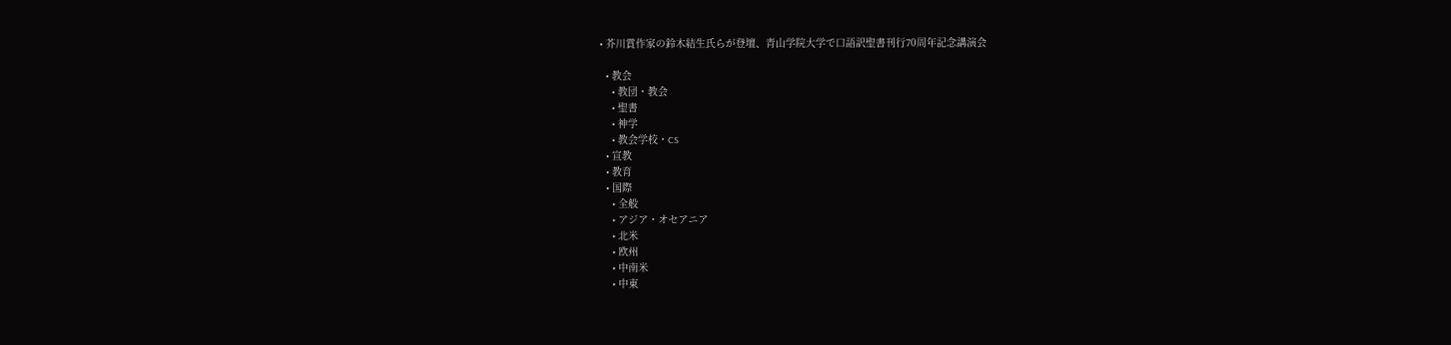• 芥川賞作家の鈴木結生氏らが登壇、青山学院大学で口語訳聖書刊行70周年記念講演会

  • 教会
    • 教団・教会
    • 聖書
    • 神学
    • 教会学校・CS
  • 宣教
  • 教育
  • 国際
    • 全般
    • アジア・オセアニア
    • 北米
    • 欧州
    • 中南米
    • 中東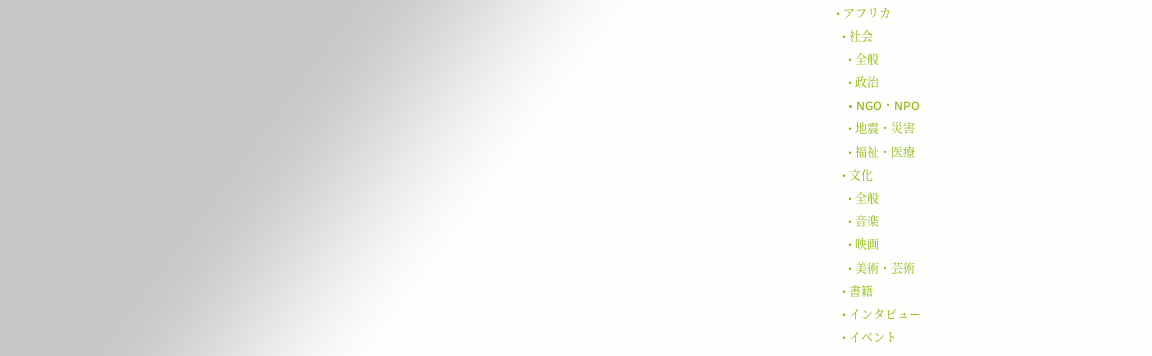• アフリカ
  • 社会
    • 全般
    • 政治
    • NGO・NPO
    • 地震・災害
    • 福祉・医療
  • 文化
    • 全般
    • 音楽
    • 映画
    • 美術・芸術
  • 書籍
  • インタビュー
  • イベント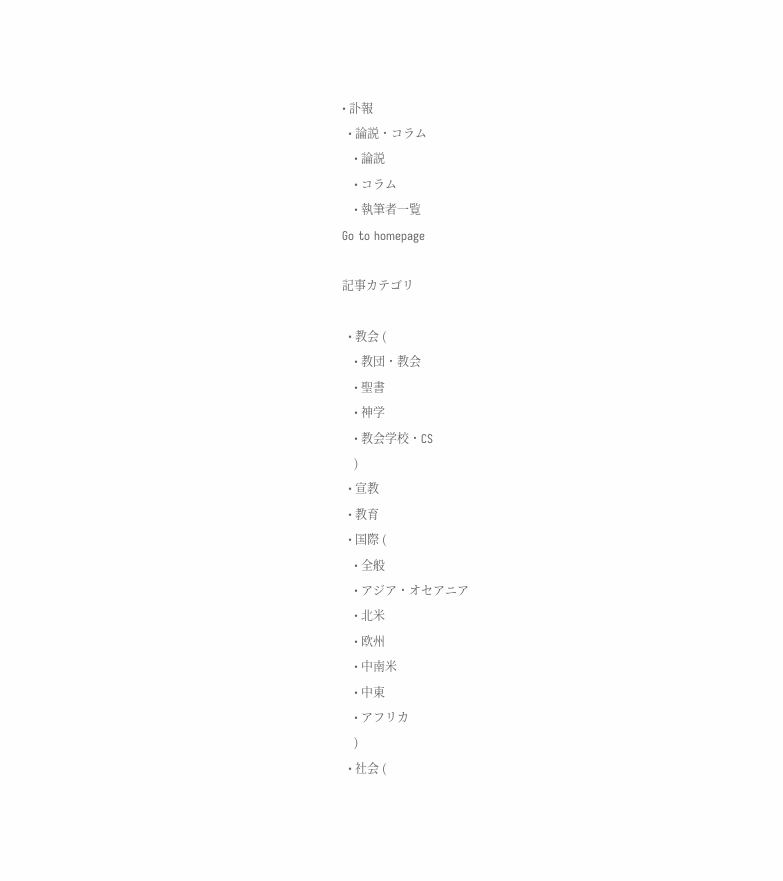• 訃報
  • 論説・コラム
    • 論説
    • コラム
    • 執筆者一覧
Go to homepage

記事カテゴリ

  • 教会 (
    • 教団・教会
    • 聖書
    • 神学
    • 教会学校・CS
    )
  • 宣教
  • 教育
  • 国際 (
    • 全般
    • アジア・オセアニア
    • 北米
    • 欧州
    • 中南米
    • 中東
    • アフリカ
    )
  • 社会 (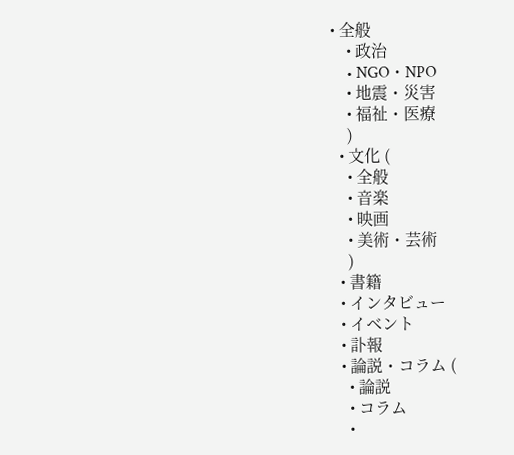• 全般
    • 政治
    • NGO・NPO
    • 地震・災害
    • 福祉・医療
    )
  • 文化 (
    • 全般
    • 音楽
    • 映画
    • 美術・芸術
    )
  • 書籍
  • インタビュー
  • イベント
  • 訃報
  • 論説・コラム (
    • 論説
    • コラム
    •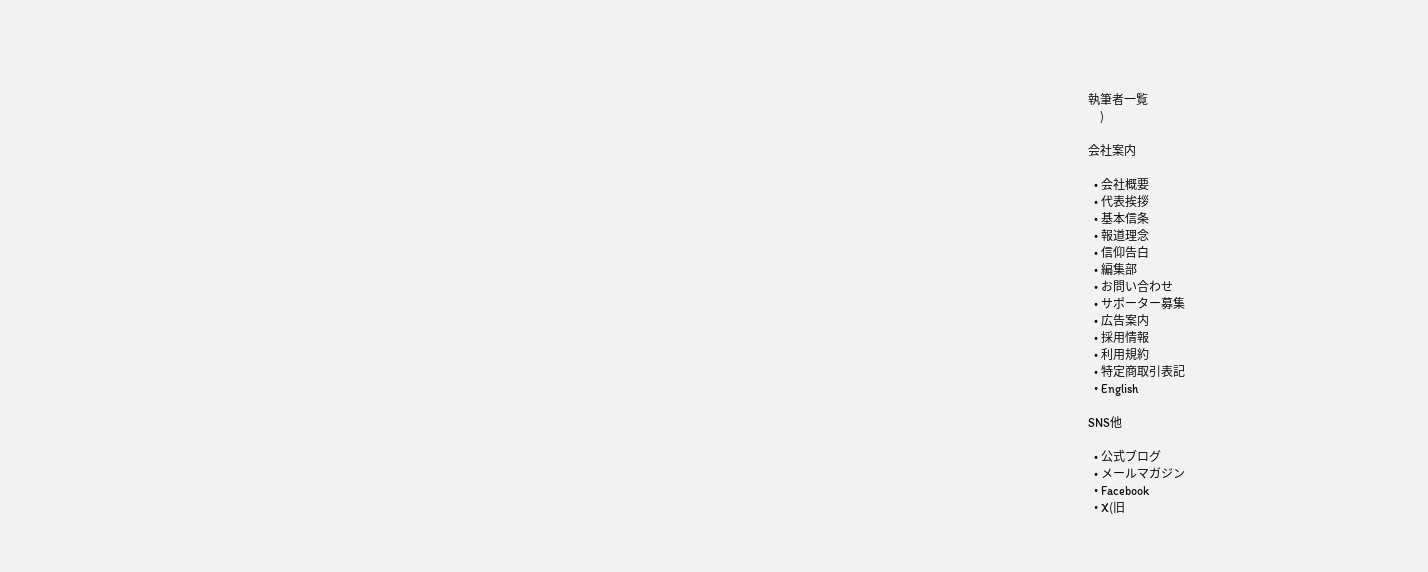執筆者一覧
    )

会社案内

  • 会社概要
  • 代表挨拶
  • 基本信条
  • 報道理念
  • 信仰告白
  • 編集部
  • お問い合わせ
  • サポーター募集
  • 広告案内
  • 採用情報
  • 利用規約
  • 特定商取引表記
  • English

SNS他

  • 公式ブログ
  • メールマガジン
  • Facebook
  • X(旧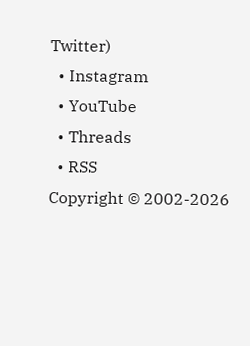Twitter)
  • Instagram
  • YouTube
  • Threads
  • RSS
Copyright © 2002-2026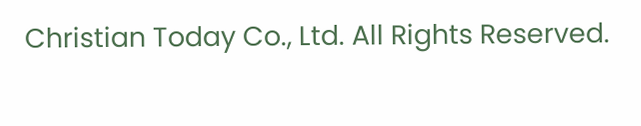Christian Today Co., Ltd. All Rights Reserved.